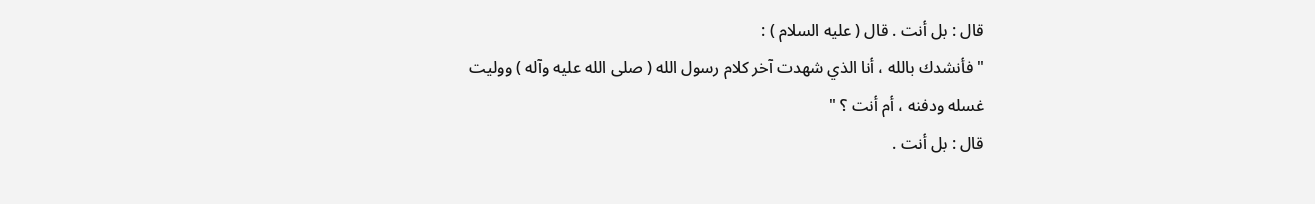قال : بل أنت . قال ( عليه السلام ) :
" فأنشدك بالله ، أنا الذي شهدت آخر كلام رسول الله ( صلى الله عليه وآله ) ووليت
غسله ودفنه ، أم أنت ؟ "
قال : بل أنت .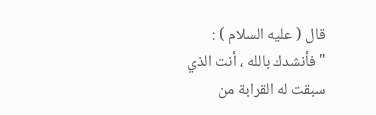قال ( عليه السلام ) :
" فأنشدك بالله ، أنت الذي سبقت له القرابة من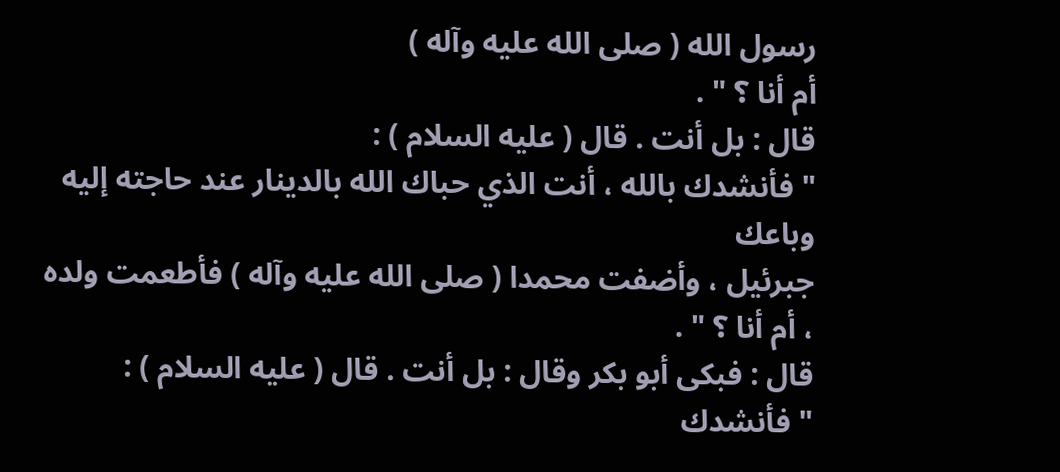رسول الله ( صلى الله عليه وآله )
أم أنا ؟ " .
قال : بل أنت . قال ( عليه السلام ) :
" فأنشدك بالله ، أنت الذي حباك الله بالدينار عند حاجته إليه وباعك
جبرئيل ، وأضفت محمدا ( صلى الله عليه وآله ) فأطعمت ولده ، أم أنا ؟ " .
قال : فبكى أبو بكر وقال : بل أنت . قال ( عليه السلام ) :
" فأنشدك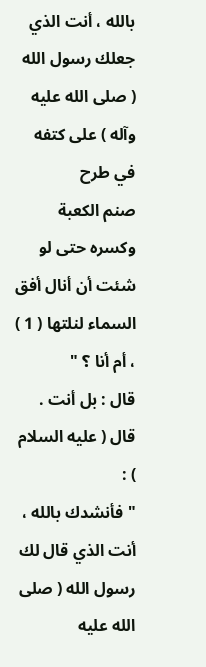بالله ، أنت الذي جعلك رسول الله ( صلى الله عليه وآله ) على كتفه في طرح
صنم الكعبة وكسره حتى لو شئت أن أنال أفق السماء لنلتها ( 1 ) ، أم أنا ؟ "
قال : بل أنت . قال ( عليه السلام ) :
" فأنشدك بالله ، أنت الذي قال لك رسول الله ( صلى الله عليه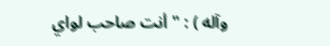وآله ) : " أنت صاحب لواي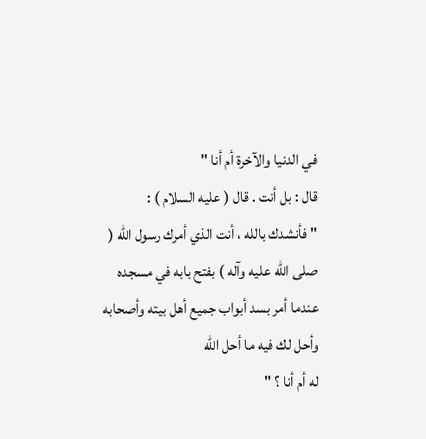في الدنيا والآخرة أم أنا "
قال : بل أنت . قال ( عليه السلام ) :
" فأنشدك بالله ، أنت الذي أمرك رسول الله ( صلى الله عليه وآله ) بفتح بابه في مسجده
عندما أمر بسد أبواب جميع أهل بيته وأصحابه وأحل لك فيه ما أحل الله
له أم أنا ؟ "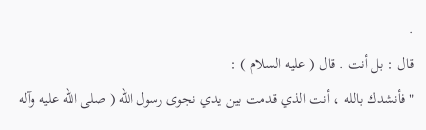.
قال : بل أنت . قال ( عليه السلام ) :
" فأنشدك بالله ، أنت الذي قدمت بين يدي نجوى رسول الله ( صلى الله عليه وآله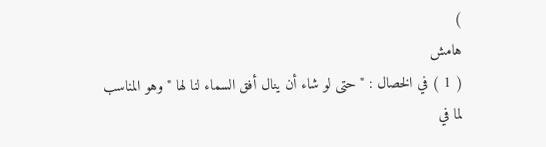)
هامش
( 1 ) في الخصال : " حتى لو شاء أن ينال أفق السماء لنا لها " وهو المناسب لما في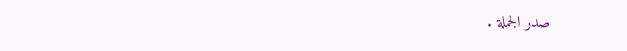صدر الجملة .